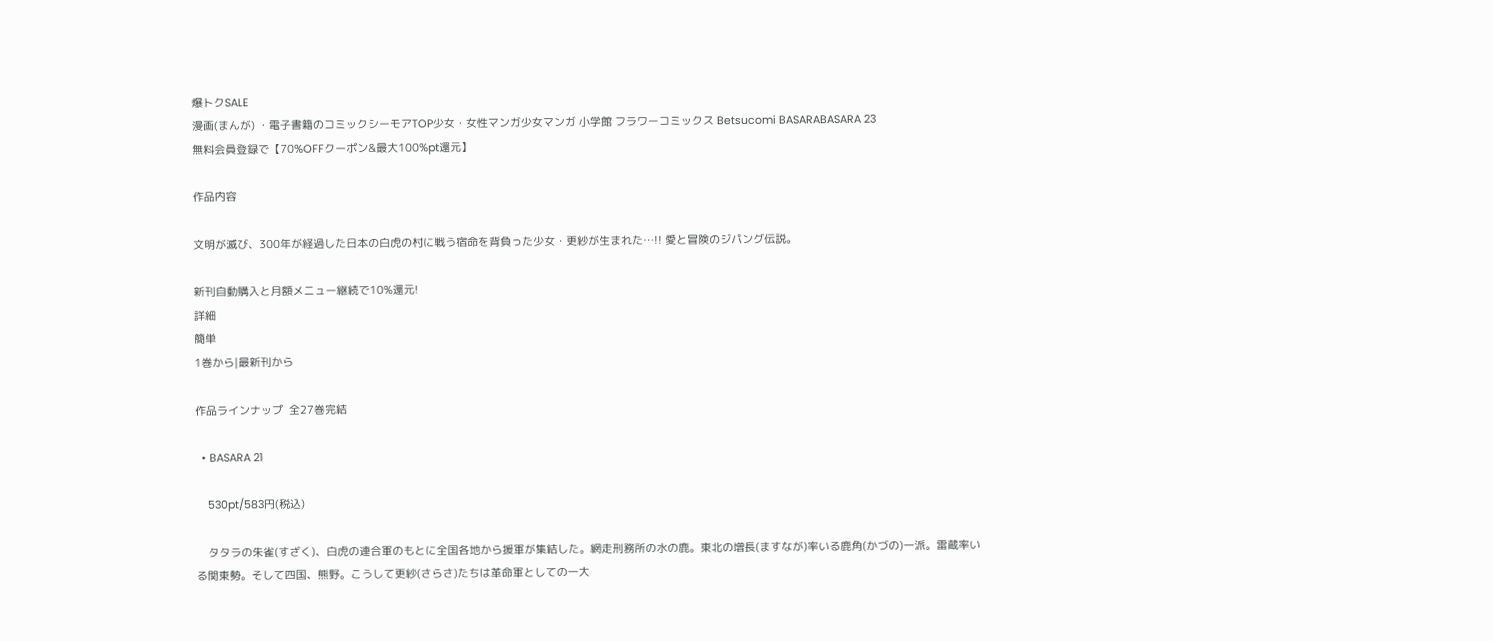爆トクSALE
漫画(まんが) ・電子書籍のコミックシーモアTOP少女・女性マンガ少女マンガ 小学館 フラワーコミックス Betsucomi BASARABASARA 23
無料会員登録で【70%OFFクーポン&最大100%pt還元】

作品内容

文明が滅び、300年が経過した日本の白虎の村に戦う宿命を背負った少女・更紗が生まれた…!! 愛と冒険のジパング伝説。

新刊自動購入と月額メニュー継続で10%還元!
詳細
簡単
1巻から|最新刊から

作品ラインナップ  全27巻完結

  • BASARA 21

    530pt/583円(税込)

    タタラの朱雀(すざく)、白虎の連合軍のもとに全国各地から援軍が集結した。網走刑務所の水の鹿。東北の増長(ますなが)率いる鹿角(かづの)一派。雷蔵率いる関東勢。そして四国、熊野。こうして更紗(さらさ)たちは革命軍としての一大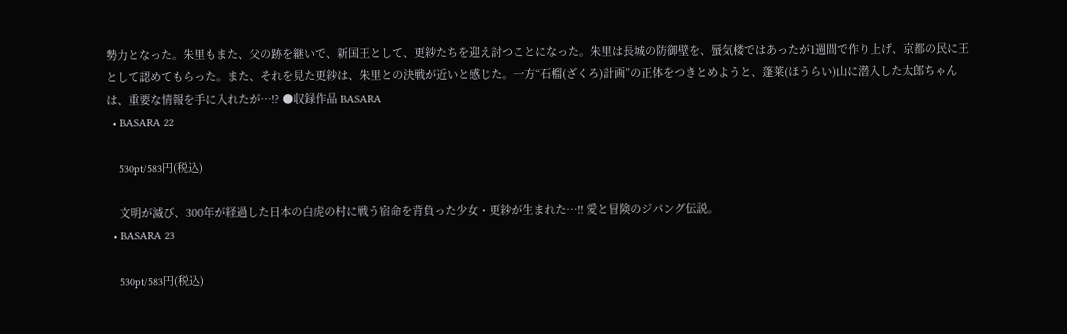勢力となった。朱里もまた、父の跡を継いで、新国王として、更紗たちを迎え討つことになった。朱里は長城の防御壁を、蜃気楼ではあったが1週間で作り上げ、京都の民に王として認めてもらった。また、それを見た更紗は、朱里との決戦が近いと感じた。一方“石榴(ざくろ)計画”の正体をつきとめようと、蓬莱(ほうらい)山に潜入した太郎ちゃんは、重要な情報を手に入れたが…!? ●収録作品 BASARA
  • BASARA 22

    530pt/583円(税込)

    文明が滅び、300年が経過した日本の白虎の村に戦う宿命を背負った少女・更紗が生まれた…!! 愛と冒険のジパング伝説。
  • BASARA 23

    530pt/583円(税込)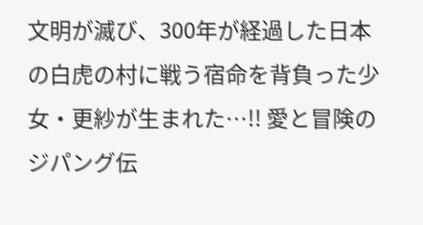文明が滅び、300年が経過した日本の白虎の村に戦う宿命を背負った少女・更紗が生まれた…!! 愛と冒険のジパング伝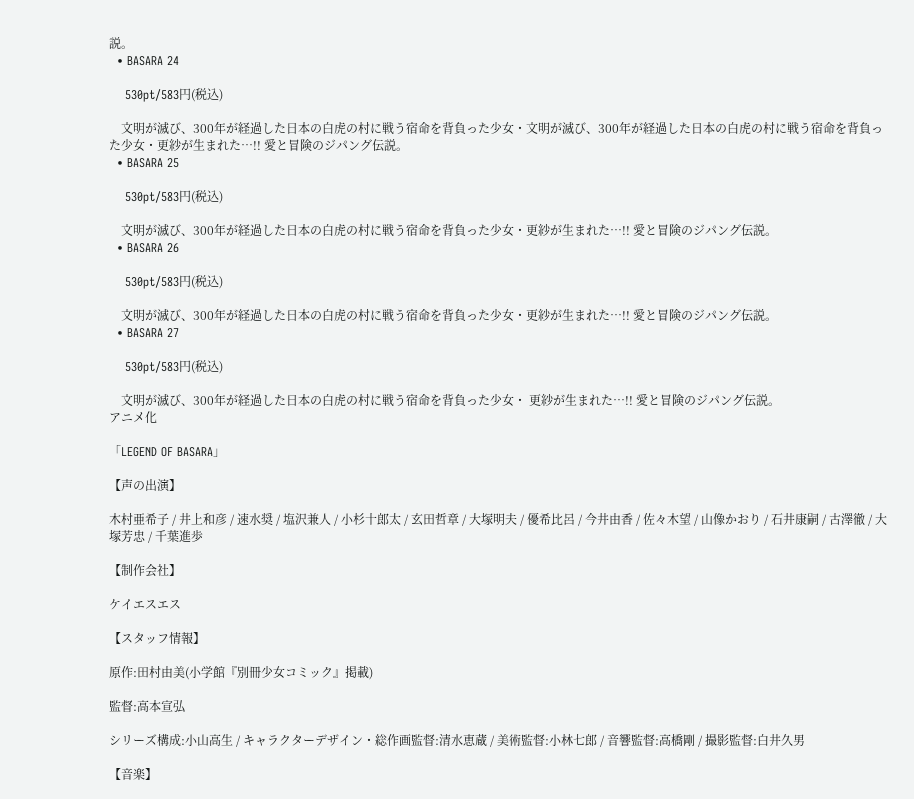説。
  • BASARA 24

    530pt/583円(税込)

    文明が滅び、300年が経過した日本の白虎の村に戦う宿命を背負った少女・文明が滅び、300年が経過した日本の白虎の村に戦う宿命を背負った少女・更紗が生まれた…!! 愛と冒険のジパング伝説。
  • BASARA 25

    530pt/583円(税込)

    文明が滅び、300年が経過した日本の白虎の村に戦う宿命を背負った少女・更紗が生まれた…!! 愛と冒険のジパング伝説。
  • BASARA 26

    530pt/583円(税込)

    文明が滅び、300年が経過した日本の白虎の村に戦う宿命を背負った少女・更紗が生まれた…!! 愛と冒険のジパング伝説。
  • BASARA 27

    530pt/583円(税込)

    文明が滅び、300年が経過した日本の白虎の村に戦う宿命を背負った少女・ 更紗が生まれた…!! 愛と冒険のジパング伝説。
アニメ化

「LEGEND OF BASARA」

【声の出演】

木村亜希子 / 井上和彦 / 速水奨 / 塩沢兼人 / 小杉十郎太 / 玄田哲章 / 大塚明夫 / 優希比呂 / 今井由香 / 佐々木望 / 山像かおり / 石井康嗣 / 古澤徹 / 大塚芳忠 / 千葉進歩

【制作会社】

ケイエスエス

【スタッフ情報】

原作:田村由美(小学館『別冊少女コミック』掲載)

監督:高本宣弘

シリーズ構成:小山高生 / キャラクターデザイン・総作画監督:清水恵蔵 / 美術監督:小林七郎 / 音響監督:高橋剛 / 撮影監督:白井久男

【音楽】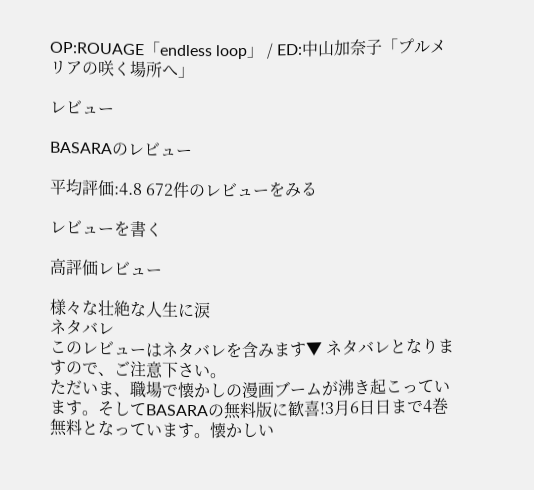OP:ROUAGE「endless loop」 / ED:中山加奈子「プルメリアの咲く場所へ」

レビュー

BASARAのレビュー

平均評価:4.8 672件のレビューをみる

レビューを書く

高評価レビュー

様々な壮絶な人生に涙
ネタバレ
このレビューはネタバレを含みます▼ ネタバレとなりますので、ご注意下さい。
ただいま、職場で懐かしの漫画ブームが沸き起こっています。そしてBASARAの無料版に歓喜!3月6日日まで4巻無料となっています。懐かしい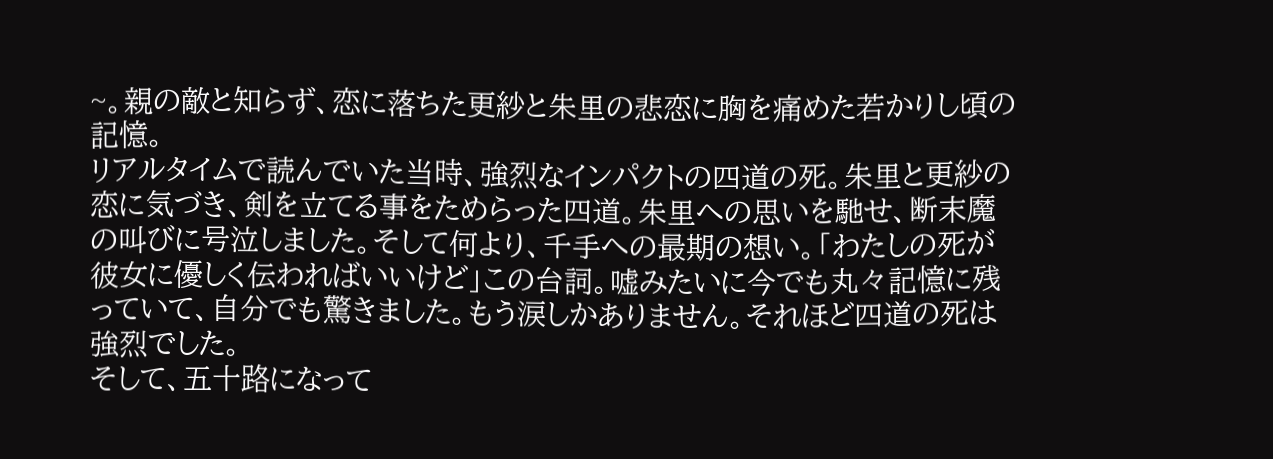~。親の敵と知らず、恋に落ちた更紗と朱里の悲恋に胸を痛めた若かりし頃の記憶。
リアルタイムで読んでいた当時、強烈なインパクトの四道の死。朱里と更紗の恋に気づき、剣を立てる事をためらった四道。朱里への思いを馳せ、断末魔の叫びに号泣しました。そして何より、千手への最期の想い。「わたしの死が彼女に優しく伝わればいいけど」この台詞。嘘みたいに今でも丸々記憶に残っていて、自分でも驚きました。もう涙しかありません。それほど四道の死は強烈でした。
そして、五十路になって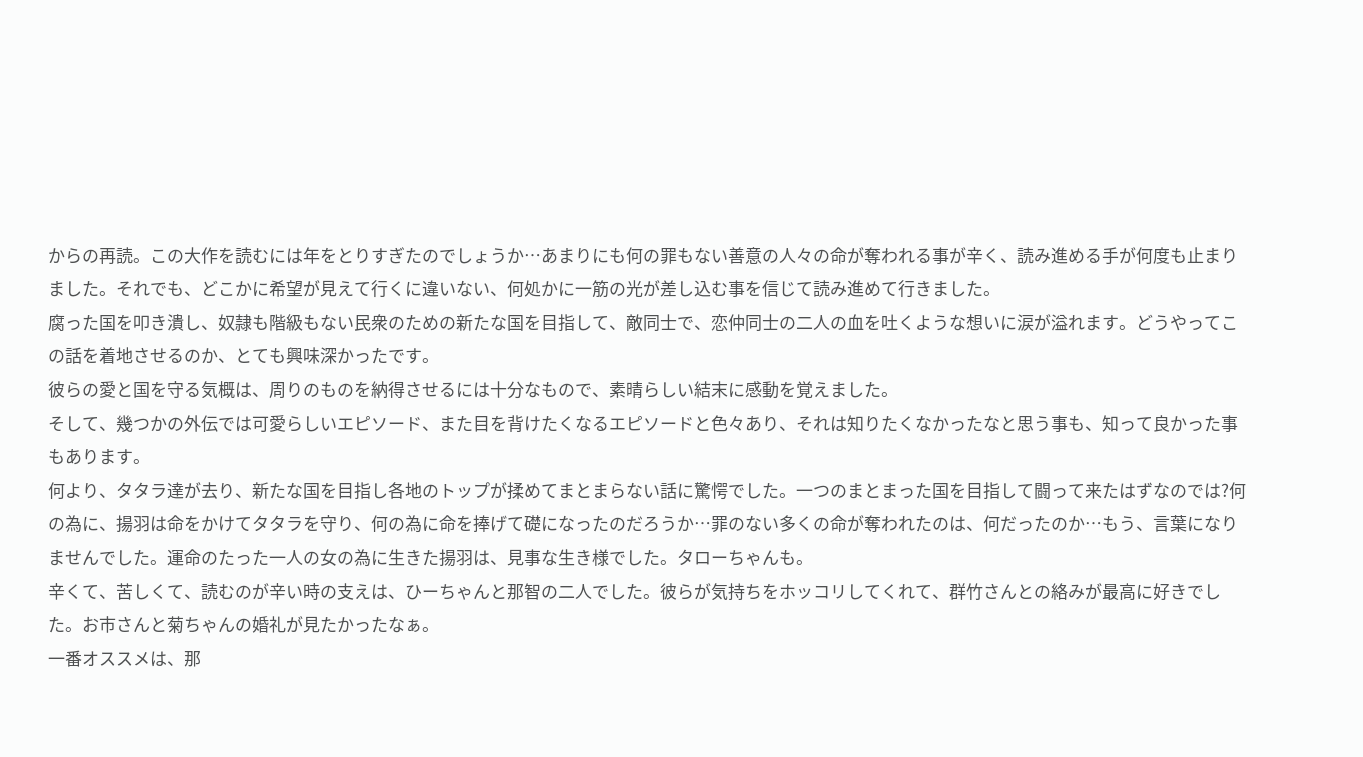からの再読。この大作を読むには年をとりすぎたのでしょうか…あまりにも何の罪もない善意の人々の命が奪われる事が辛く、読み進める手が何度も止まりました。それでも、どこかに希望が見えて行くに違いない、何処かに一筋の光が差し込む事を信じて読み進めて行きました。
腐った国を叩き潰し、奴隷も階級もない民衆のための新たな国を目指して、敵同士で、恋仲同士の二人の血を吐くような想いに涙が溢れます。どうやってこの話を着地させるのか、とても興味深かったです。
彼らの愛と国を守る気概は、周りのものを納得させるには十分なもので、素晴らしい結末に感動を覚えました。
そして、幾つかの外伝では可愛らしいエピソード、また目を背けたくなるエピソードと色々あり、それは知りたくなかったなと思う事も、知って良かった事もあります。
何より、タタラ達が去り、新たな国を目指し各地のトップが揉めてまとまらない話に驚愕でした。一つのまとまった国を目指して闘って来たはずなのでは?何の為に、揚羽は命をかけてタタラを守り、何の為に命を捧げて礎になったのだろうか…罪のない多くの命が奪われたのは、何だったのか…もう、言葉になりませんでした。運命のたった一人の女の為に生きた揚羽は、見事な生き様でした。タローちゃんも。
辛くて、苦しくて、読むのが辛い時の支えは、ひーちゃんと那智の二人でした。彼らが気持ちをホッコリしてくれて、群竹さんとの絡みが最高に好きでした。お市さんと菊ちゃんの婚礼が見たかったなぁ。
一番オススメは、那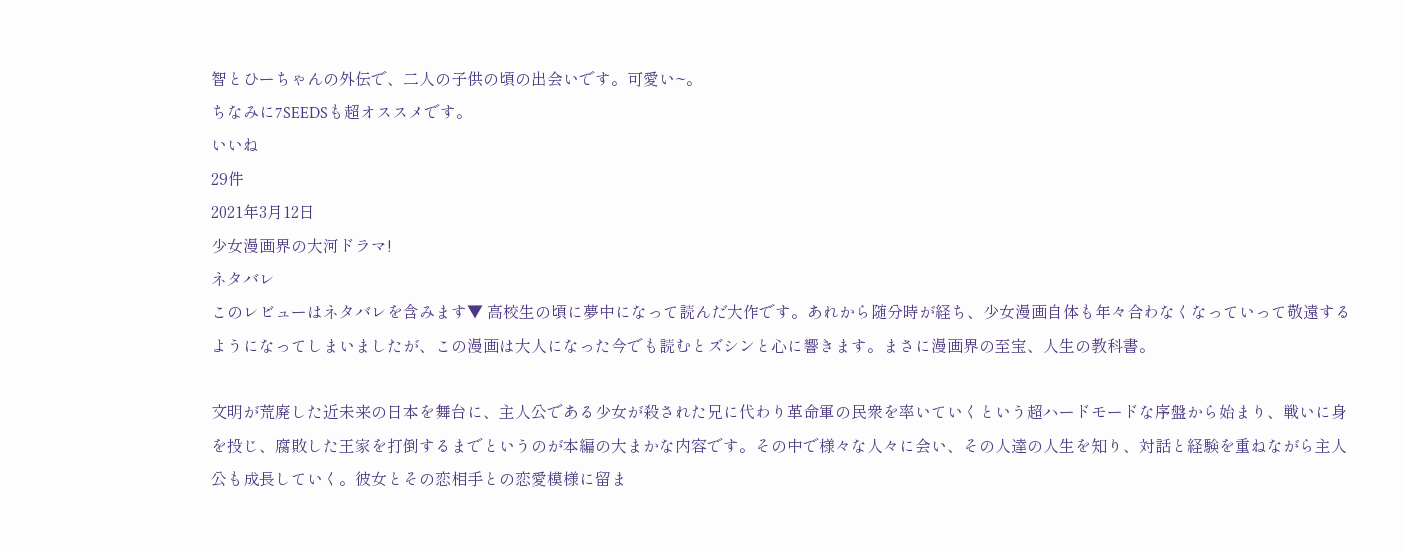智とひーちゃんの外伝で、二人の子供の頃の出会いです。可愛い~。
ちなみに7SEEDSも超オススメです。
いいね
29件
2021年3月12日
少女漫画界の大河ドラマ!
ネタバレ
このレビューはネタバレを含みます▼ 高校生の頃に夢中になって読んだ大作です。あれから随分時が経ち、少女漫画自体も年々合わなくなっていって敬遠するようになってしまいましたが、この漫画は大人になった今でも読むとズシンと心に響きます。まさに漫画界の至宝、人生の教科書。

文明が荒廃した近未来の日本を舞台に、主人公である少女が殺された兄に代わり革命軍の民衆を率いていくという超ハードモードな序盤から始まり、戦いに身を投じ、腐敗した王家を打倒するまでというのが本編の大まかな内容です。その中で様々な人々に会い、その人達の人生を知り、対話と経験を重ねながら主人公も成長していく。彼女とその恋相手との恋愛模様に留ま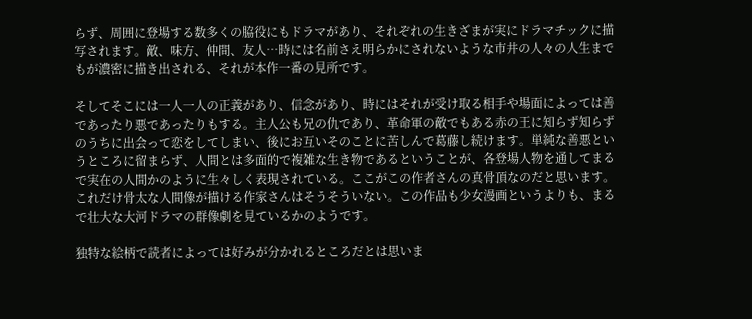らず、周囲に登場する数多くの脇役にもドラマがあり、それぞれの生きざまが実にドラマチックに描写されます。敵、味方、仲間、友人…時には名前さえ明らかにされないような市井の人々の人生までもが濃密に描き出される、それが本作一番の見所です。

そしてそこには一人一人の正義があり、信念があり、時にはそれが受け取る相手や場面によっては善であったり悪であったりもする。主人公も兄の仇であり、革命軍の敵でもある赤の王に知らず知らずのうちに出会って恋をしてしまい、後にお互いそのことに苦しんで葛藤し続けます。単純な善悪というところに留まらず、人間とは多面的で複雑な生き物であるということが、各登場人物を通してまるで実在の人間かのように生々しく表現されている。ここがこの作者さんの真骨頂なのだと思います。これだけ骨太な人間像が描ける作家さんはそうそういない。この作品も少女漫画というよりも、まるで壮大な大河ドラマの群像劇を見ているかのようです。

独特な絵柄で読者によっては好みが分かれるところだとは思いま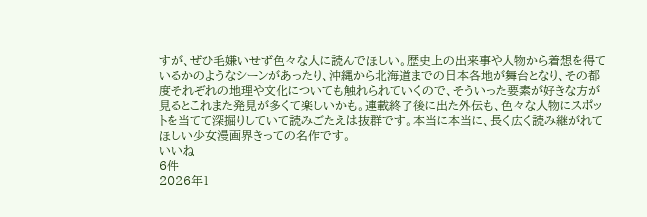すが、ぜひ毛嫌いせず色々な人に読んでほしい。歴史上の出来事や人物から着想を得ているかのようなシーンがあったり、沖縄から北海道までの日本各地が舞台となり、その都度それぞれの地理や文化についても触れられていくので、そういった要素が好きな方が見るとこれまた発見が多くて楽しいかも。連載終了後に出た外伝も、色々な人物にスポットを当てて深掘りしていて読みごたえは抜群です。本当に本当に、長く広く読み継がれてほしい少女漫画界きっての名作です。
いいね
6件
2026年1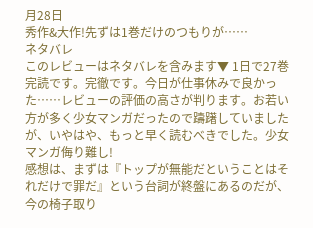月28日
秀作&大作!先ずは1巻だけのつもりが……
ネタバレ
このレビューはネタバレを含みます▼ 1日で27巻完読です。完徹です。今日が仕事休みで良かった……レビューの評価の高さが判ります。お若い方が多く少女マンガだったので躊躇していましたが、いやはや、もっと早く読むべきでした。少女マンガ侮り難し!
感想は、まずは『トップが無能だということはそれだけで罪だ』という台詞が終盤にあるのだが、今の椅子取り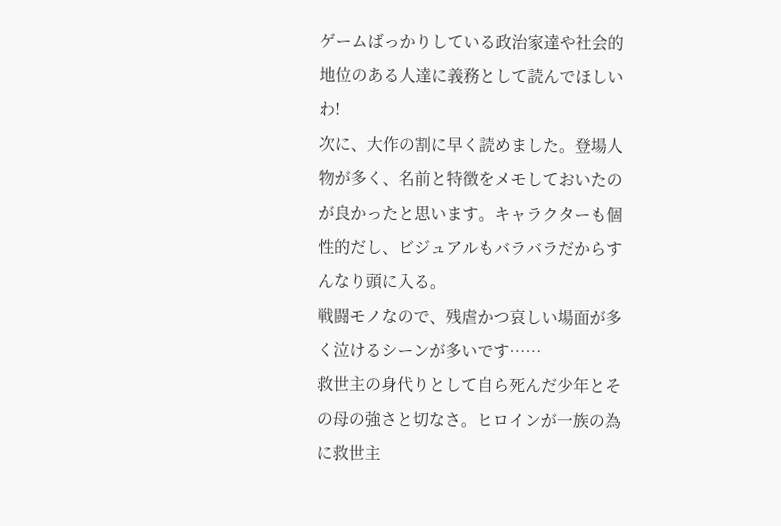ゲームばっかりしている政治家達や社会的地位のある人達に義務として読んでほしいわ!
次に、大作の割に早く読めました。登場人物が多く、名前と特徴をメモしておいたのが良かったと思います。キャラクターも個性的だし、ビジュアルもバラバラだからすんなり頭に入る。
戦闘モノなので、残虐かつ哀しい場面が多く泣けるシーンが多いです……
救世主の身代りとして自ら死んだ少年とその母の強さと切なさ。ヒロインが一族の為に救世主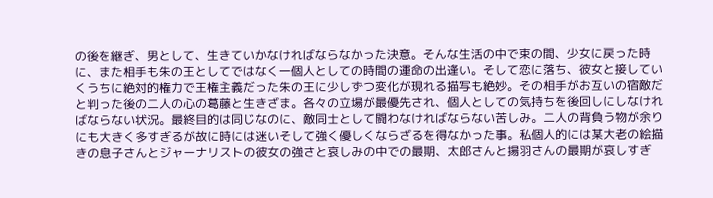の後を継ぎ、男として、生きていかなければならなかった決意。そんな生活の中で束の間、少女に戻った時に、また相手も朱の王としてではなく一個人としての時間の運命の出逢い。そして恋に落ち、彼女と接していくうちに絶対的権力で王権主義だった朱の王に少しずつ変化が現れる描写も絶妙。その相手がお互いの宿敵だと判った後の二人の心の葛藤と生きざま。各々の立場が最優先され、個人としての気持ちを後回しにしなければならない状況。最終目的は同じなのに、敵同士として闘わなければならない苦しみ。二人の背負う物が余りにも大きく多すぎるが故に時には迷いそして強く優しくならざるを得なかった事。私個人的には某大老の絵描きの息子さんとジャーナリストの彼女の強さと哀しみの中での最期、太郎さんと揚羽さんの最期が哀しすぎ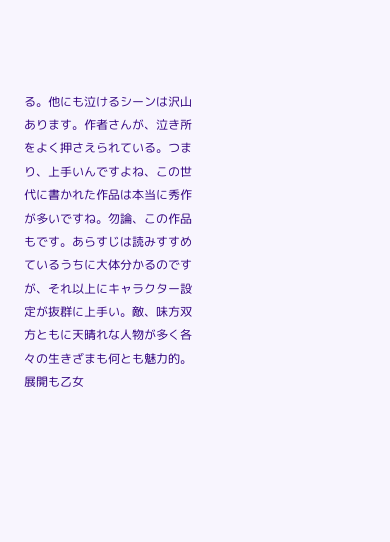る。他にも泣けるシーンは沢山あります。作者さんが、泣き所をよく押さえられている。つまり、上手いんですよね、この世代に書かれた作品は本当に秀作が多いですね。勿論、この作品もです。あらすじは読みすすめているうちに大体分かるのですが、それ以上にキャラクター設定が抜群に上手い。敵、味方双方ともに天晴れな人物が多く各々の生きざまも何とも魅力的。展開も乙女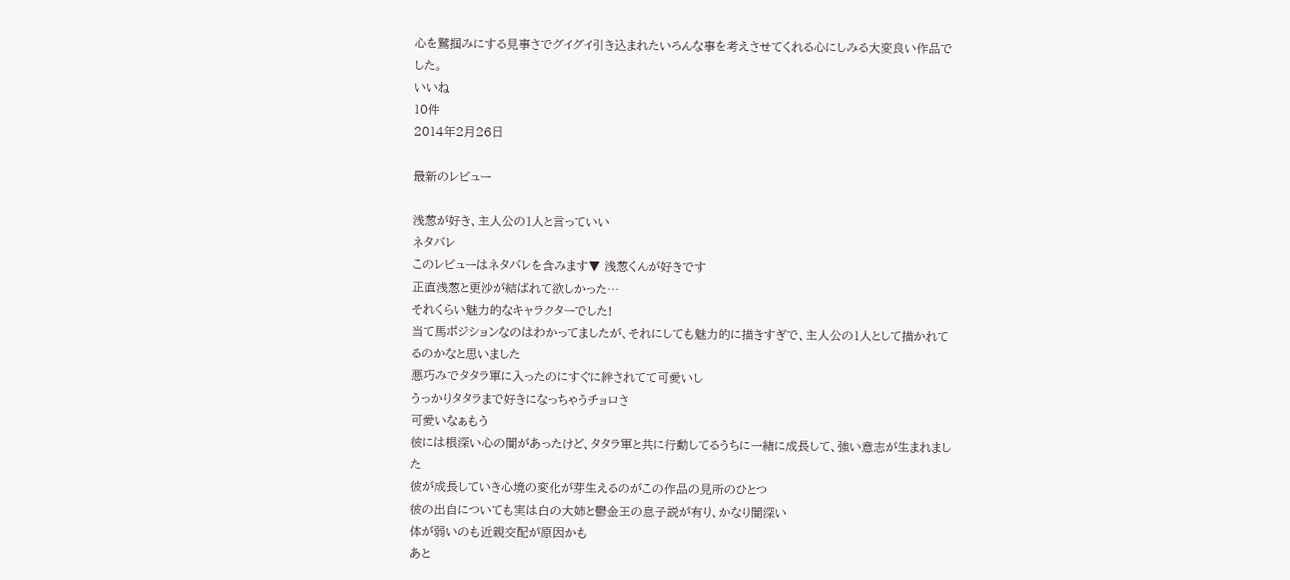心を鷲掴みにする見事さでグイグイ引き込まれたいろんな事を考えさせてくれる心にしみる大変良い作品でした。
いいね
10件
2014年2月26日

最新のレビュー

浅葱が好き、主人公の1人と言っていい
ネタバレ
このレビューはネタバレを含みます▼ 浅葱くんが好きです
正直浅葱と更沙が結ばれて欲しかった…
それくらい魅力的なキャラクターでした!
当て馬ポジションなのはわかってましたが、それにしても魅力的に描きすぎで、主人公の1人として描かれてるのかなと思いました
悪巧みでタタラ軍に入ったのにすぐに絆されてて可愛いし
うっかりタタラまで好きになっちゃうチョロさ
可愛いなぁもう
彼には根深い心の闇があったけど、タタラ軍と共に行動してるうちに一緒に成長して、強い意志が生まれました
彼が成長していき心境の変化が芽生えるのがこの作品の見所のひとつ
彼の出自についても実は白の大姉と鬱金王の息子説が有り、かなり闇深い
体が弱いのも近親交配が原因かも
あと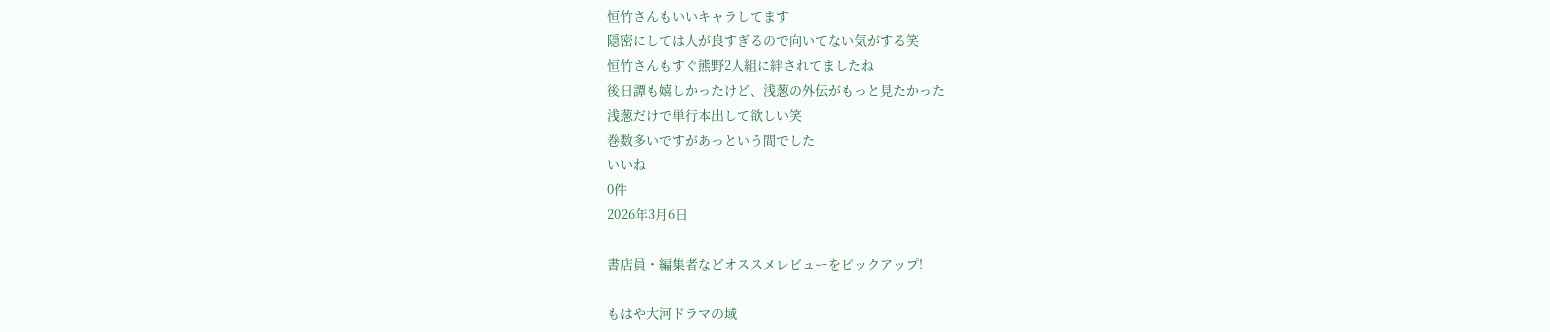恒竹さんもいいキャラしてます
隠密にしては人が良すぎるので向いてない気がする笑
恒竹さんもすぐ熊野2人組に絆されてましたね
後日譚も嬉しかったけど、浅葱の外伝がもっと見たかった
浅葱だけで単行本出して欲しい笑
巻数多いですがあっという間でした
いいね
0件
2026年3月6日

書店員・編集者などオススメレビューをピックアップ!

もはや大河ドラマの域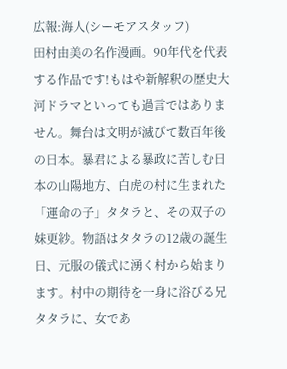広報:海人(シーモアスタッフ)
田村由美の名作漫画。90年代を代表する作品です!もはや新解釈の歴史大河ドラマといっても過言ではありません。舞台は文明が滅びて数百年後の日本。暴君による暴政に苦しむ日本の山陽地方、白虎の村に生まれた「運命の子」タタラと、その双子の妹更紗。物語はタタラの12歳の誕生日、元服の儀式に湧く村から始まります。村中の期待を一身に浴びる兄タタラに、女であ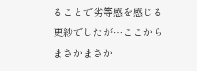ることで劣等感を感じる更紗でしたが…ここからまさかまさか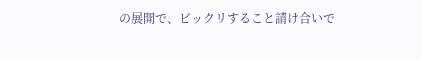の展開で、ビックリすること請け合いで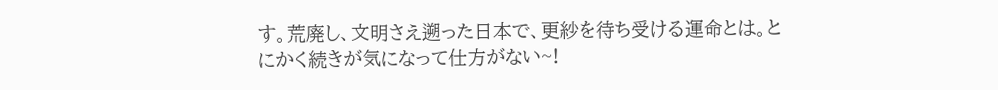す。荒廃し、文明さえ遡った日本で、更紗を待ち受ける運命とは。とにかく続きが気になって仕方がない~!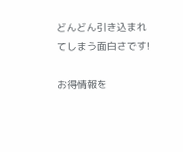どんどん引き込まれてしまう面白さです!

お得情報を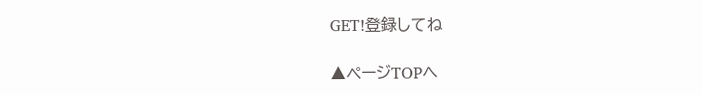GET!登録してね

▲ページTOPへ